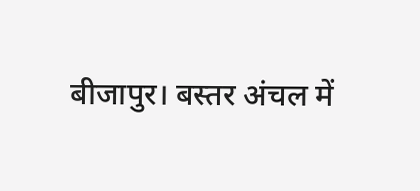बीजापुर। बस्तर अंचल में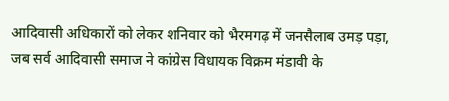आदिवासी अधिकारों को लेकर शनिवार को भैरमगढ़ में जनसैलाब उमड़ पड़ा, जब सर्व आदिवासी समाज ने कांग्रेस विधायक विक्रम मंडावी के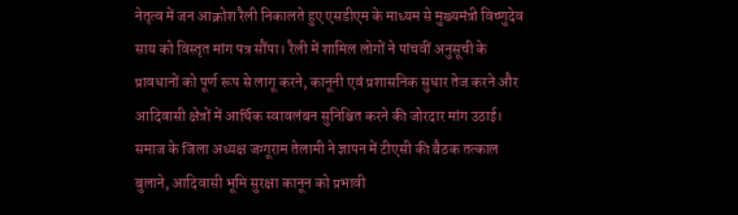नेतृत्व में जन आक्रोश रैली निकालते हुए एसडीएम के माध्यम से मुख्यमंत्री विष्णुदेव साय को विस्तृत मांग पत्र सौंपा। रैली में शामिल लोगों ने पांचवीं अनुसूची के प्रावधानों को पूर्ण रूप से लागू करने, कानूनी एवं प्रशासनिक सुधार तेज करने और आदिवासी क्षेत्रों में आर्थिक स्वावलंबन सुनिश्चित करने की जोरदार मांग उठाई।
समाज के जिला अध्यक्ष जग्गूराम तेलामी ने ज्ञापन में टीएसी की बैठक तत्काल बुलाने, आदिवासी भूमि सुरक्षा कानून को प्रभावी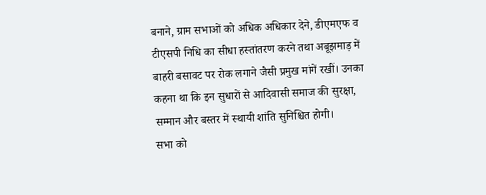बनाने, ग्राम सभाओं को अधिक अधिकार देने, डीएमएफ व टीएसपी निधि का सीधा हस्तांतरण करने तथा अबूझमाड़ में बाहरी बसावट पर रोक लगाने जैसी प्रमुख मांगें रखीं। उनका कहना था कि इन सुधारों से आदिवासी समाज की सुरक्षा, सम्मान और बस्तर में स्थायी शांति सुनिश्चित होगी।
सभा को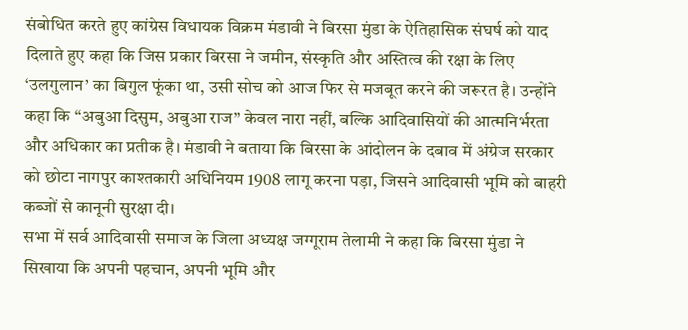संबोधित करते हुए कांग्रेस विधायक विक्रम मंडावी ने बिरसा मुंडा के ऐतिहासिक संघर्ष को याद दिलाते हुए कहा कि जिस प्रकार बिरसा ने जमीन, संस्कृति और अस्तित्व की रक्षा के लिए ‘उलगुलान’ का बिगुल फूंका था, उसी सोच को आज फिर से मजबूत करने की जरूरत है। उन्होंने कहा कि “अबुआ दिसुम, अबुआ राज” केवल नारा नहीं, बल्कि आदिवासियों की आत्मनिर्भरता और अधिकार का प्रतीक है। मंडावी ने बताया कि बिरसा के आंदोलन के दबाव में अंग्रेज सरकार को छोटा नागपुर काश्तकारी अधिनियम 1908 लागू करना पड़ा, जिसने आदिवासी भूमि को बाहरी कब्जों से कानूनी सुरक्षा दी।
सभा में सर्व आदिवासी समाज के जिला अध्यक्ष जग्गूराम तेलामी ने कहा कि बिरसा मुंडा ने सिखाया कि अपनी पहचान, अपनी भूमि और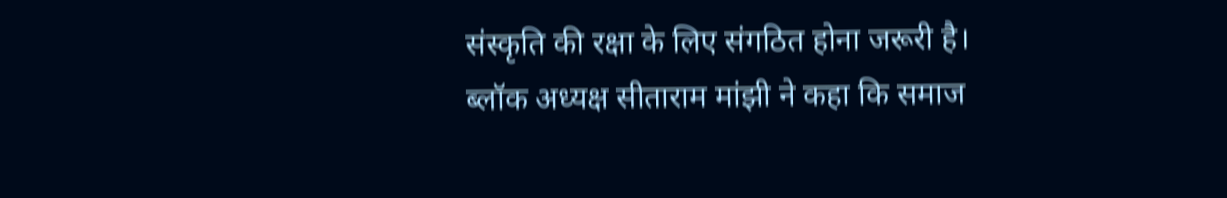संस्कृति की रक्षा के लिए संगठित होना जरूरी है। ब्लॉक अध्यक्ष सीताराम मांझी ने कहा कि समाज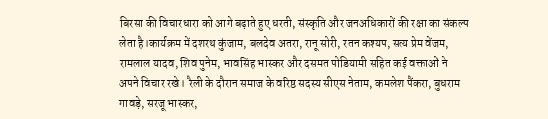बिरसा की विचारधारा को आगे बढ़ाते हुए धरती, संस्कृति और जनअधिकारों की रक्षा का संकल्प लेता है।कार्यक्रम में दशरथ कुंजाम, बलदेव अतरा, रानू सोरी, रतन कश्यप, सत्य प्रेम वेंजम, रामलाल यादव, शिव पुनेम, भावसिंह भास्कर और दसमत पोडियामी सहित कई वक्ताओं ने अपने विचार रखे। रैली के दौरान समाज के वरिष्ठ सदस्य सीएस नेताम, कमलेश पैंकरा, बुधराम गावड़े, सरजू भास्कर,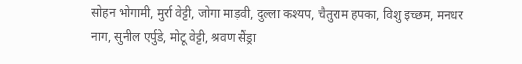सोहन भोगामी, मुर्रा वेट्टी, जोगा माड़वी, दुल्ला कश्यप, चैतुराम हपका, विशु इच्छम, मनधर नाग, सुनील एर्पुडे, मोटू वेट्टी, श्रवण सैंड्रा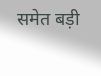समेत बड़ी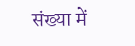संख्या में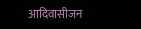आदिवासीजन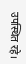उपस्थित रहे।